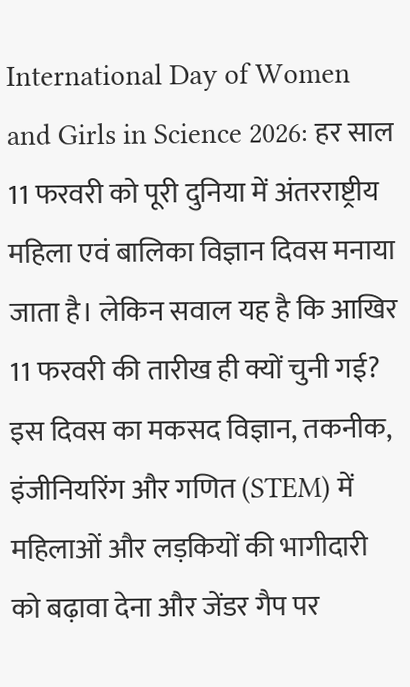International Day of Women and Girls in Science 2026: हर साल 11 फरवरी को पूरी दुनिया में अंतरराष्ट्रीय महिला एवं बालिका विज्ञान दिवस मनाया जाता है। लेकिन सवाल यह है कि आखिर 11 फरवरी की तारीख ही क्यों चुनी गई? इस दिवस का मकसद विज्ञान, तकनीक, इंजीनियरिंग और गणित (STEM) में महिलाओं और लड़कियों की भागीदारी को बढ़ावा देना और जेंडर गैप पर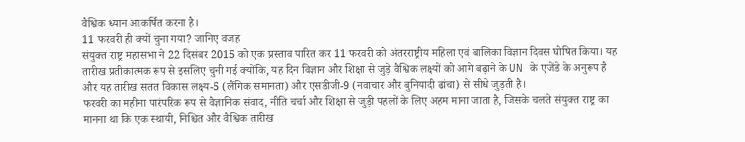वैश्विक ध्यान आकर्षित करना है।
11 फरवरी ही क्यों चुना गया? जानिए वजह
संयुक्त राष्ट्र महासभा ने 22 दिसंबर 2015 को एक प्रस्ताव पारित कर 11 फरवरी को अंतरराष्ट्रीय महिला एवं बालिका विज्ञान दिवस घोषित किया। यह तारीख प्रतीकात्मक रूप से इसलिए चुनी गई क्योंकि, यह दिन विज्ञान और शिक्षा से जुड़े वैश्विक लक्ष्यों को आगे बढ़ाने के UN के एजेंडे के अनुरूप है और यह तारीख सतत विकास लक्ष्य-5 (लैंगिक समानता) और एसडीजी-9 (नवाचार और बुनियादी ढांचा) से सीधे जुड़ती है।
फरवरी का महीना पारंपरिक रूप से वैज्ञानिक संवाद, नीति चर्चा और शिक्षा से जुड़ी पहलों के लिए अहम माना जाता है, जिसके चलते संयुक्त राष्ट्र का मानना था कि एक स्थायी, निश्चित और वैश्विक तारीख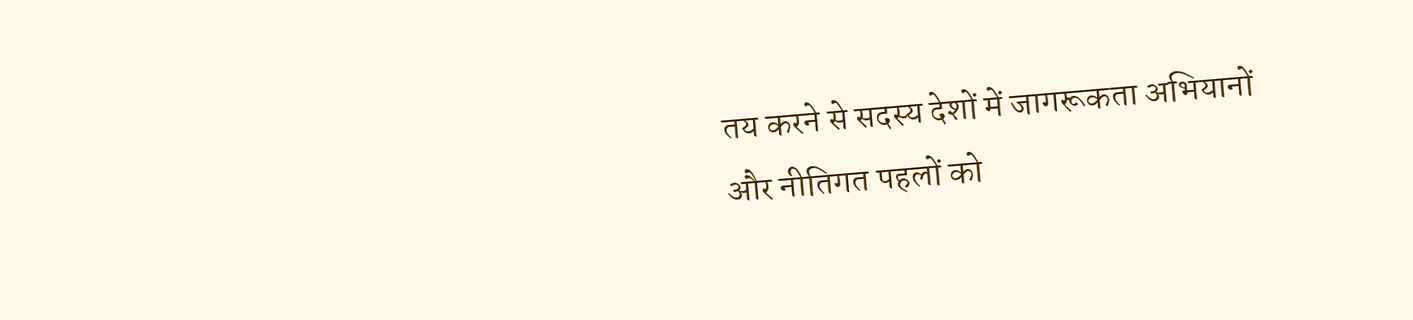तय करने से सदस्य देशों में जागरूकता अभियानों और नीतिगत पहलों को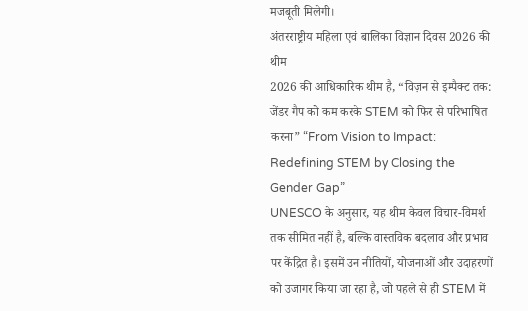मजबूती मिलेगी।
अंतरराष्ट्रीय महिला एवं बालिका विज्ञान दिवस 2026 की थीम
2026 की आधिकारिक थीम है, “विज़न से इम्पैक्ट तक: जेंडर गैप को कम करके STEM को फिर से परिभाषित करना” “From Vision to Impact: Redefining STEM by Closing the Gender Gap”
UNESCO के अनुसार, यह थीम केवल विचार-विमर्श तक सीमित नहीं है, बल्कि वास्तविक बदलाव और प्रभाव पर केंद्रित है। इसमें उन नीतियों, योजनाओं और उदाहरणों को उजागर किया जा रहा है, जो पहले से ही STEM में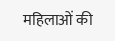महिलाओं की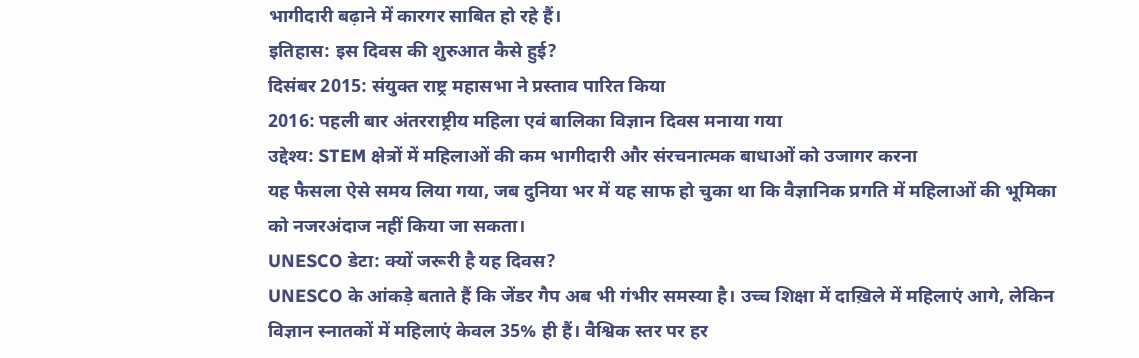भागीदारी बढ़ाने में कारगर साबित हो रहे हैं।
इतिहास: इस दिवस की शुरुआत कैसे हुई?
दिसंबर 2015: संयुक्त राष्ट्र महासभा ने प्रस्ताव पारित किया
2016: पहली बार अंतरराष्ट्रीय महिला एवं बालिका विज्ञान दिवस मनाया गया
उद्देश्य: STEM क्षेत्रों में महिलाओं की कम भागीदारी और संरचनात्मक बाधाओं को उजागर करना
यह फैसला ऐसे समय लिया गया, जब दुनिया भर में यह साफ हो चुका था कि वैज्ञानिक प्रगति में महिलाओं की भूमिका को नजरअंदाज नहीं किया जा सकता।
UNESCO डेटा: क्यों जरूरी है यह दिवस?
UNESCO के आंकड़े बताते हैं कि जेंडर गैप अब भी गंभीर समस्या है। उच्च शिक्षा में दाख़िले में महिलाएं आगे, लेकिन विज्ञान स्नातकों में महिलाएं केवल 35% ही हैं। वैश्विक स्तर पर हर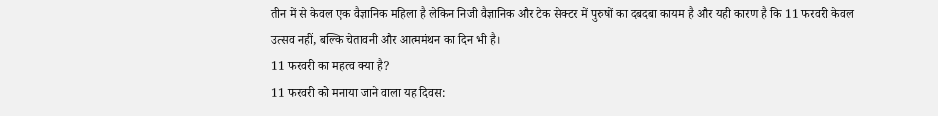तीन में से केवल एक वैज्ञानिक महिला है लेकिन निजी वैज्ञानिक और टेक सेक्टर में पुरुषों का दबदबा कायम है और यही कारण है कि 11 फरवरी केवल उत्सव नहीं, बल्कि चेतावनी और आत्ममंथन का दिन भी है।
11 फरवरी का महत्व क्या है?
11 फरवरी को मनाया जाने वाला यह दिवस: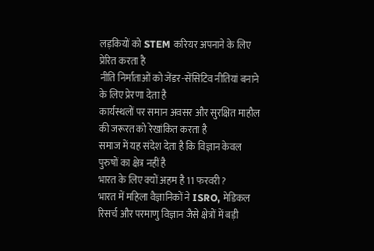लड़कियों को STEM करियर अपनाने के लिए प्रेरित करता है
नीति निर्माताओं को जेंडर-सेंसिटिव नीतियां बनाने के लिए प्रेरणा देता है
कार्यस्थलों पर समान अवसर और सुरक्षित माहौल की जरूरत को रेखांकित करता है
समाज में यह संदेश देता है कि विज्ञान केवल पुरुषों का क्षेत्र नहीं है
भारत के लिए क्यों अहम है 11 फरवरी?
भारत में महिला वैज्ञानिकों ने ISRO, मेडिकल रिसर्च और परमाणु विज्ञान जैसे क्षेत्रों में बड़ी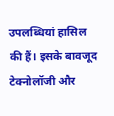उपलब्धियां हासिल की हैं। इसके बावजूद टेक्नोलॉजी और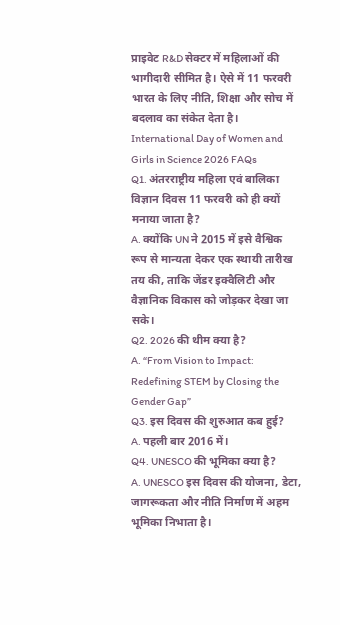प्राइवेट R&D सेक्टर में महिलाओं की भागीदारी सीमित है। ऐसे में 11 फरवरी भारत के लिए नीति, शिक्षा और सोच में बदलाव का संकेत देता है।
International Day of Women and Girls in Science 2026 FAQs
Q1. अंतरराष्ट्रीय महिला एवं बालिका विज्ञान दिवस 11 फरवरी को ही क्यों मनाया जाता है?
A. क्योंकि UN ने 2015 में इसे वैश्विक रूप से मान्यता देकर एक स्थायी तारीख तय की, ताकि जेंडर इक्वैलिटी और वैज्ञानिक विकास को जोड़कर देखा जा सके।
Q2. 2026 की थीम क्या है?
A. “From Vision to Impact: Redefining STEM by Closing the Gender Gap”
Q3. इस दिवस की शुरुआत कब हुई?
A. पहली बार 2016 में।
Q4. UNESCO की भूमिका क्या है?
A. UNESCO इस दिवस की योजना, डेटा, जागरूकता और नीति निर्माण में अहम भूमिका निभाता है।